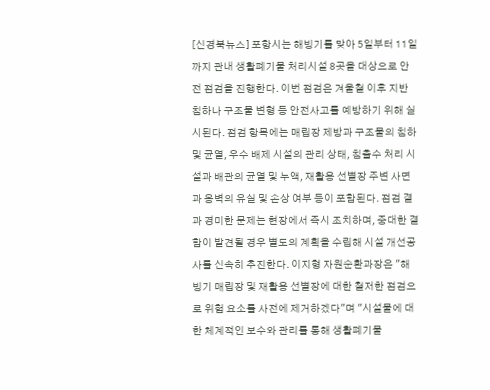[신경북뉴스] 포항시는 해빙기를 맞아 5일부터 11일까지 관내 생활폐기물 처리시설 8곳을 대상으로 안전 점검을 진행한다. 이번 점검은 겨울철 이후 지반 침하나 구조물 변형 등 안전사고를 예방하기 위해 실시된다. 점검 항목에는 매립장 제방과 구조물의 침하 및 균열, 우수 배제 시설의 관리 상태, 침출수 처리 시설과 배관의 균열 및 누액, 재활용 선별장 주변 사면과 옹벽의 유실 및 손상 여부 등이 포함된다. 점검 결과 경미한 문제는 현장에서 즉시 조치하며, 중대한 결함이 발견될 경우 별도의 계획을 수립해 시설 개선공사를 신속히 추진한다. 이지형 자원순환과장은 "해빙기 매립장 및 재활용 선별장에 대한 철저한 점검으로 위험 요소를 사전에 제거하겠다"며 "시설물에 대한 체계적인 보수와 관리를 통해 생활폐기물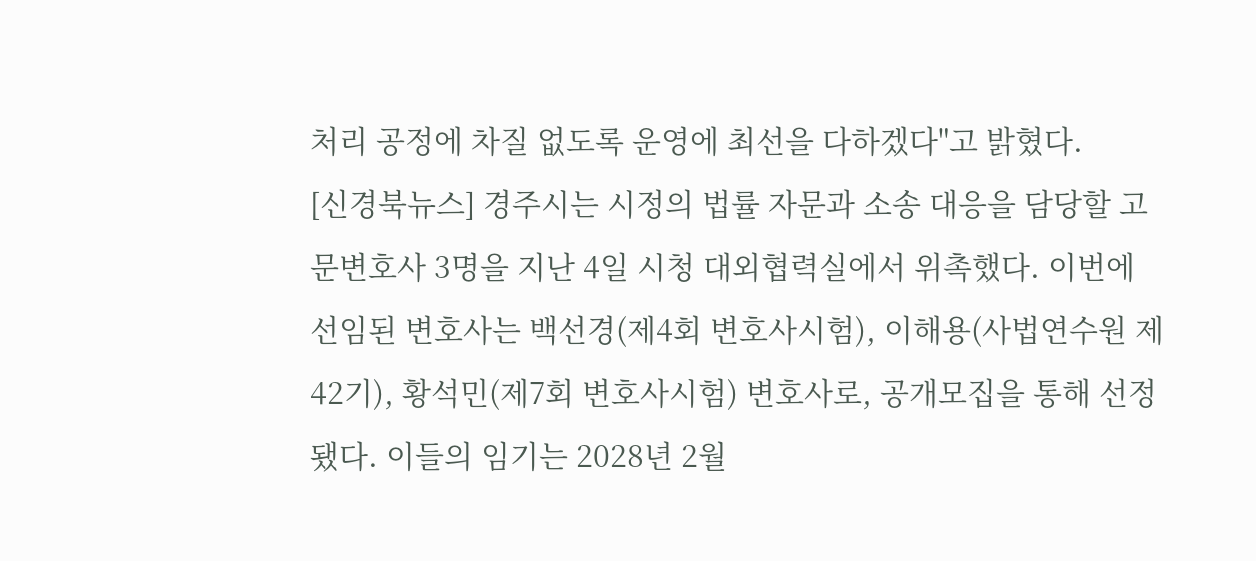처리 공정에 차질 없도록 운영에 최선을 다하겠다"고 밝혔다.
[신경북뉴스] 경주시는 시정의 법률 자문과 소송 대응을 담당할 고문변호사 3명을 지난 4일 시청 대외협력실에서 위촉했다. 이번에 선임된 변호사는 백선경(제4회 변호사시험), 이해용(사법연수원 제42기), 황석민(제7회 변호사시험) 변호사로, 공개모집을 통해 선정됐다. 이들의 임기는 2028년 2월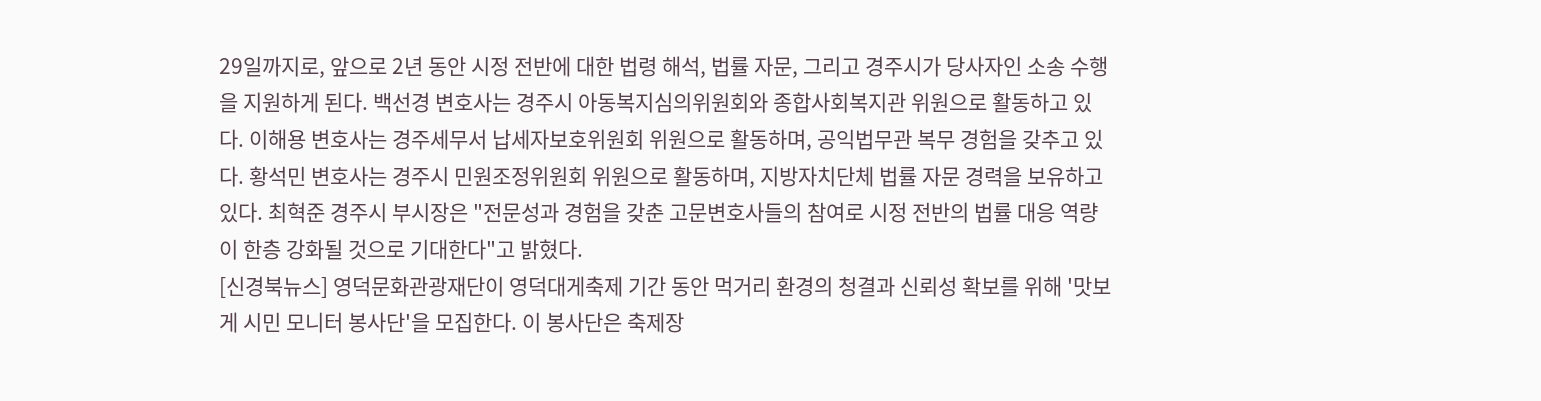29일까지로, 앞으로 2년 동안 시정 전반에 대한 법령 해석, 법률 자문, 그리고 경주시가 당사자인 소송 수행을 지원하게 된다. 백선경 변호사는 경주시 아동복지심의위원회와 종합사회복지관 위원으로 활동하고 있다. 이해용 변호사는 경주세무서 납세자보호위원회 위원으로 활동하며, 공익법무관 복무 경험을 갖추고 있다. 황석민 변호사는 경주시 민원조정위원회 위원으로 활동하며, 지방자치단체 법률 자문 경력을 보유하고 있다. 최혁준 경주시 부시장은 "전문성과 경험을 갖춘 고문변호사들의 참여로 시정 전반의 법률 대응 역량이 한층 강화될 것으로 기대한다"고 밝혔다.
[신경북뉴스] 영덕문화관광재단이 영덕대게축제 기간 동안 먹거리 환경의 청결과 신뢰성 확보를 위해 '맛보게 시민 모니터 봉사단'을 모집한다. 이 봉사단은 축제장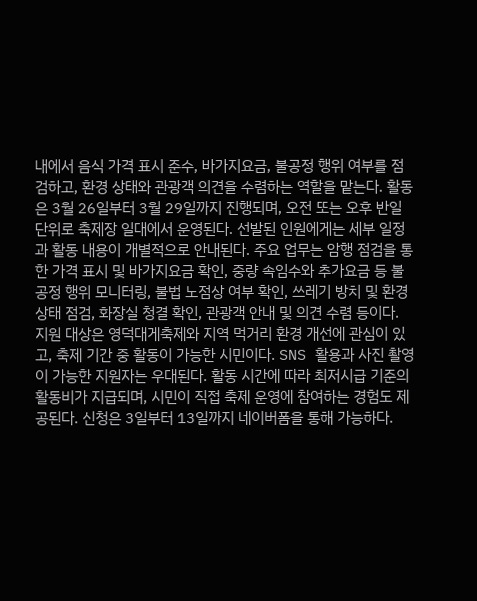내에서 음식 가격 표시 준수, 바가지요금, 불공정 행위 여부를 점검하고, 환경 상태와 관광객 의견을 수렴하는 역할을 맡는다. 활동은 3월 26일부터 3월 29일까지 진행되며, 오전 또는 오후 반일 단위로 축제장 일대에서 운영된다. 선발된 인원에게는 세부 일정과 활동 내용이 개별적으로 안내된다. 주요 업무는 암행 점검을 통한 가격 표시 및 바가지요금 확인, 중량 속임수와 추가요금 등 불공정 행위 모니터링, 불법 노점상 여부 확인, 쓰레기 방치 및 환경 상태 점검, 화장실 청결 확인, 관광객 안내 및 의견 수렴 등이다. 지원 대상은 영덕대게축제와 지역 먹거리 환경 개선에 관심이 있고, 축제 기간 중 활동이 가능한 시민이다. SNS 활용과 사진 촬영이 가능한 지원자는 우대된다. 활동 시간에 따라 최저시급 기준의 활동비가 지급되며, 시민이 직접 축제 운영에 참여하는 경험도 제공된다. 신청은 3일부터 13일까지 네이버폼을 통해 가능하다.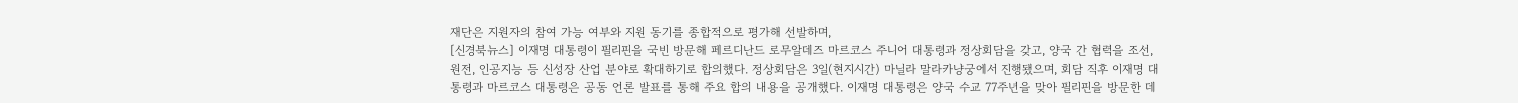재단은 지원자의 참여 가능 여부와 지원 동기를 종합적으로 평가해 선발하며,
[신경북뉴스] 이재명 대통령이 필리핀을 국빈 방문해 페르디난드 로무알데즈 마르코스 주니어 대통령과 정상회담을 갖고, 양국 간 협력을 조선, 원전, 인공지능 등 신성장 산업 분야로 확대하기로 합의했다. 정상회담은 3일(현지시간) 마닐라 말라카냥궁에서 진행됐으며, 회담 직후 이재명 대통령과 마르코스 대통령은 공동 언론 발표를 통해 주요 합의 내용을 공개했다. 이재명 대통령은 양국 수교 77주년을 맞아 필리핀을 방문한 데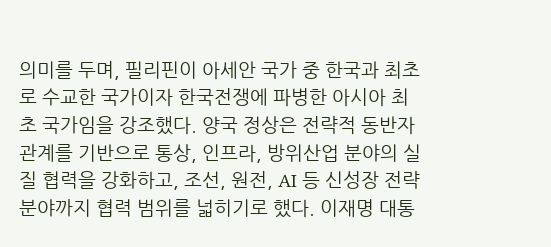의미를 두며, 필리핀이 아세안 국가 중 한국과 최초로 수교한 국가이자 한국전쟁에 파병한 아시아 최초 국가임을 강조했다. 양국 정상은 전략적 동반자관계를 기반으로 통상, 인프라, 방위산업 분야의 실질 협력을 강화하고, 조선, 원전, AI 등 신성장 전략 분야까지 협력 범위를 넓히기로 했다. 이재명 대통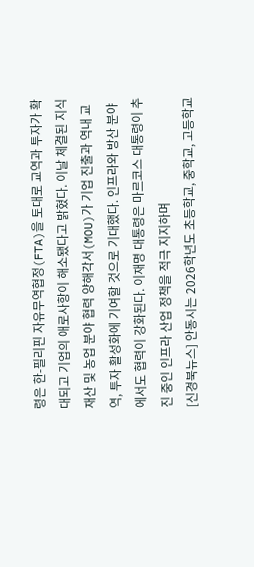령은 한-필리핀 자유무역협정(FTA)을 토대로 교역과 투자가 확대되고 기업의 애로사항이 해소됐다고 밝혔다. 이날 체결된 지식재산 및 농업 분야 협력 양해각서(MOU)가 기업 진출과 역내 교역, 투자 활성화에 기여할 것으로 기대했다. 인프라와 방산 분야에서도 협력이 강화된다. 이재명 대통령은 마르코스 대통령이 추진 중인 인프라 산업 정책을 적극 지지하며
[신경북뉴스] 안동시는 2026학년도 초등학교, 중학교, 고등학교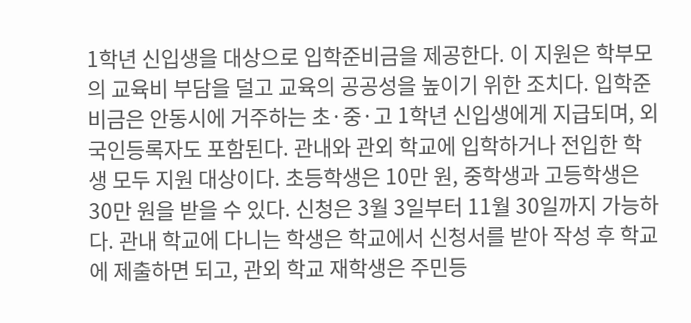1학년 신입생을 대상으로 입학준비금을 제공한다. 이 지원은 학부모의 교육비 부담을 덜고 교육의 공공성을 높이기 위한 조치다. 입학준비금은 안동시에 거주하는 초·중·고 1학년 신입생에게 지급되며, 외국인등록자도 포함된다. 관내와 관외 학교에 입학하거나 전입한 학생 모두 지원 대상이다. 초등학생은 10만 원, 중학생과 고등학생은 30만 원을 받을 수 있다. 신청은 3월 3일부터 11월 30일까지 가능하다. 관내 학교에 다니는 학생은 학교에서 신청서를 받아 작성 후 학교에 제출하면 되고, 관외 학교 재학생은 주민등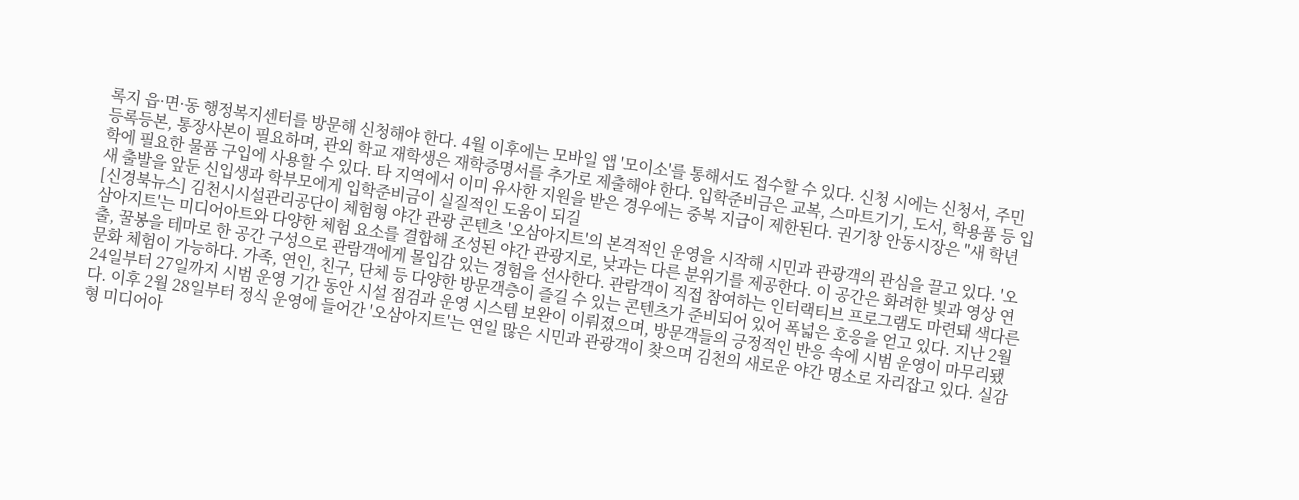록지 읍·면·동 행정복지센터를 방문해 신청해야 한다. 4월 이후에는 모바일 앱 '모이소'를 통해서도 접수할 수 있다. 신청 시에는 신청서, 주민등록등본, 통장사본이 필요하며, 관외 학교 재학생은 재학증명서를 추가로 제출해야 한다. 입학준비금은 교복, 스마트기기, 도서, 학용품 등 입학에 필요한 물품 구입에 사용할 수 있다. 타 지역에서 이미 유사한 지원을 받은 경우에는 중복 지급이 제한된다. 권기창 안동시장은 "새 학년 새 출발을 앞둔 신입생과 학부모에게 입학준비금이 실질적인 도움이 되길
[신경북뉴스] 김천시시설관리공단이 체험형 야간 관광 콘텐츠 '오삼아지트'의 본격적인 운영을 시작해 시민과 관광객의 관심을 끌고 있다. '오삼아지트'는 미디어아트와 다양한 체험 요소를 결합해 조성된 야간 관광지로, 낮과는 다른 분위기를 제공한다. 이 공간은 화려한 빛과 영상 연출, 꿀봉을 테마로 한 공간 구성으로 관람객에게 몰입감 있는 경험을 선사한다. 관람객이 직접 참여하는 인터랙티브 프로그램도 마련돼 색다른 문화 체험이 가능하다. 가족, 연인, 친구, 단체 등 다양한 방문객층이 즐길 수 있는 콘텐츠가 준비되어 있어 폭넓은 호응을 얻고 있다. 지난 2월 24일부터 27일까지 시범 운영 기간 동안 시설 점검과 운영 시스템 보완이 이뤄졌으며, 방문객들의 긍정적인 반응 속에 시범 운영이 마무리됐다. 이후 2월 28일부터 정식 운영에 들어간 '오삼아지트'는 연일 많은 시민과 관광객이 찾으며 김천의 새로운 야간 명소로 자리잡고 있다. 실감형 미디어아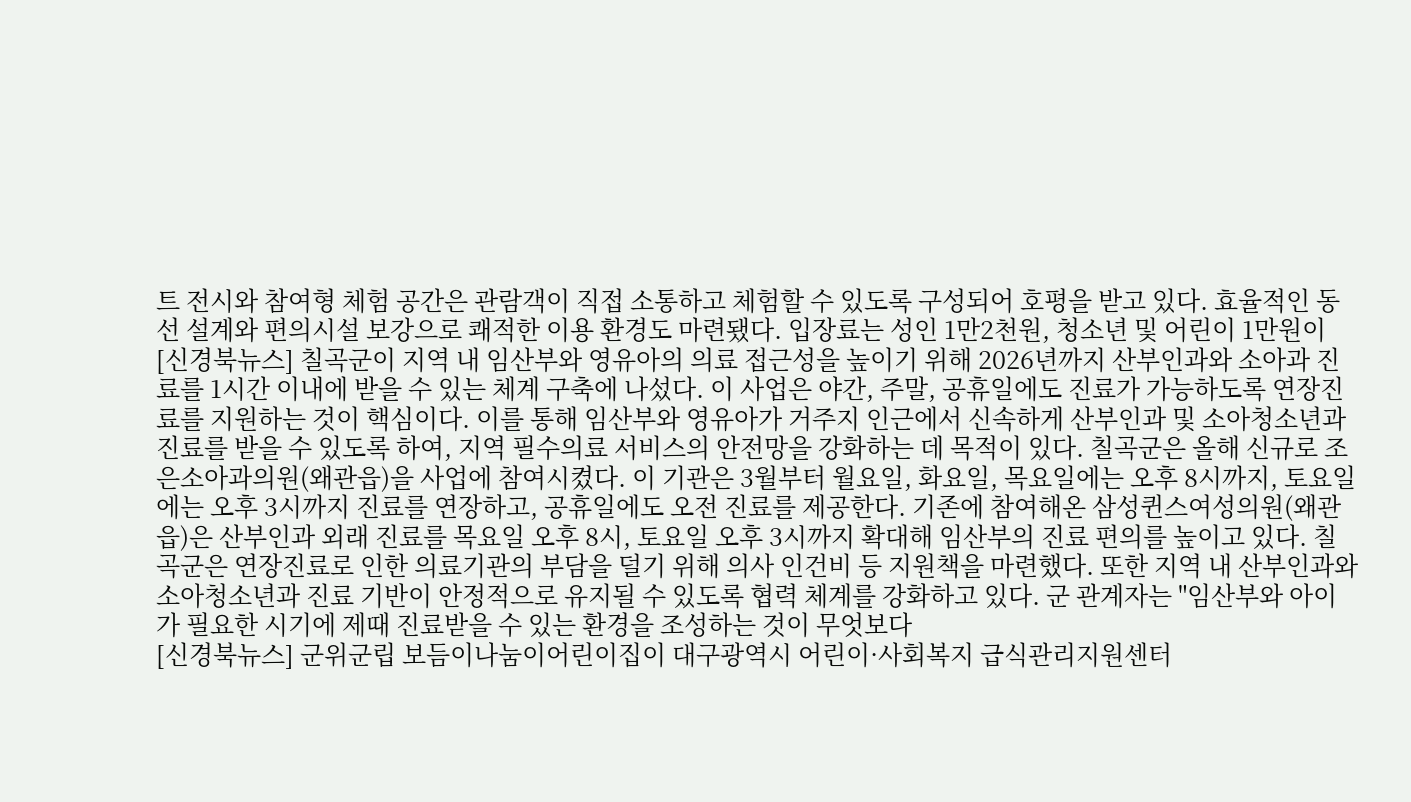트 전시와 참여형 체험 공간은 관람객이 직접 소통하고 체험할 수 있도록 구성되어 호평을 받고 있다. 효율적인 동선 설계와 편의시설 보강으로 쾌적한 이용 환경도 마련됐다. 입장료는 성인 1만2천원, 청소년 및 어린이 1만원이
[신경북뉴스] 칠곡군이 지역 내 임산부와 영유아의 의료 접근성을 높이기 위해 2026년까지 산부인과와 소아과 진료를 1시간 이내에 받을 수 있는 체계 구축에 나섰다. 이 사업은 야간, 주말, 공휴일에도 진료가 가능하도록 연장진료를 지원하는 것이 핵심이다. 이를 통해 임산부와 영유아가 거주지 인근에서 신속하게 산부인과 및 소아청소년과 진료를 받을 수 있도록 하여, 지역 필수의료 서비스의 안전망을 강화하는 데 목적이 있다. 칠곡군은 올해 신규로 조은소아과의원(왜관읍)을 사업에 참여시켰다. 이 기관은 3월부터 월요일, 화요일, 목요일에는 오후 8시까지, 토요일에는 오후 3시까지 진료를 연장하고, 공휴일에도 오전 진료를 제공한다. 기존에 참여해온 삼성퀸스여성의원(왜관읍)은 산부인과 외래 진료를 목요일 오후 8시, 토요일 오후 3시까지 확대해 임산부의 진료 편의를 높이고 있다. 칠곡군은 연장진료로 인한 의료기관의 부담을 덜기 위해 의사 인건비 등 지원책을 마련했다. 또한 지역 내 산부인과와 소아청소년과 진료 기반이 안정적으로 유지될 수 있도록 협력 체계를 강화하고 있다. 군 관계자는 "임산부와 아이가 필요한 시기에 제때 진료받을 수 있는 환경을 조성하는 것이 무엇보다
[신경북뉴스] 군위군립 보듬이나눔이어린이집이 대구광역시 어린이·사회복지 급식관리지원센터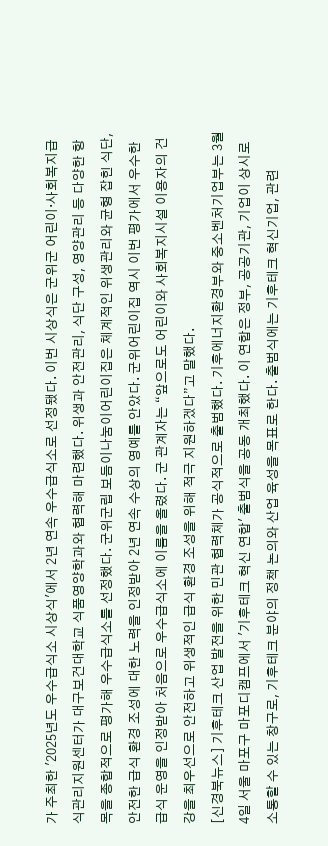가 주최한 '2025년도 우수급식소 시상식'에서 2년 연속 우수급식소로 선정됐다. 이번 시상식은 군위군 어린이·사회복지급식관리지원센터가 대구보건대학교 식품영양학과와 협력해 마련했다. 위생과 안전관리, 식단 구성, 영양관리 등 다양한 항목을 종합적으로 평가해 우수급식소를 선정했다. 군위군립 보듬이나눔이어린이집은 체계적인 위생관리와 균형 잡힌 식단, 안전한 급식 환경 조성에 대한 노력을 인정받아 2년 연속 수상의 영예를 안았다. 군위어린이집 역시 이번 평가에서 우수한 급식 운영을 인정받아 처음으로 우수급식소에 이름을 올렸다. 군 관계자는 “앞으로도 어린이와 사회복지시설 이용자의 건강을 최우선으로 안전하고 위생적인 급식 환경 조성을 위해 적극 지원하겠다”고 말했다.
[신경북뉴스] 기후테크 산업 발전을 위한 민관 협력체가 공식적으로 출범했다. 기후에너지환경부와 중소벤처기업부는 3월 4일 서울 마포구 마포디캠프에서 '기후테크 혁신 연합' 출범식을 공동 개최했다. 이 연합은 정부, 공공기관, 기업이 상시로 소통할 수 있는 창구로, 기후테크 분야의 정책 논의와 산업 육성을 목표로 한다. 출범식에는 기후테크 혁신기업, 관련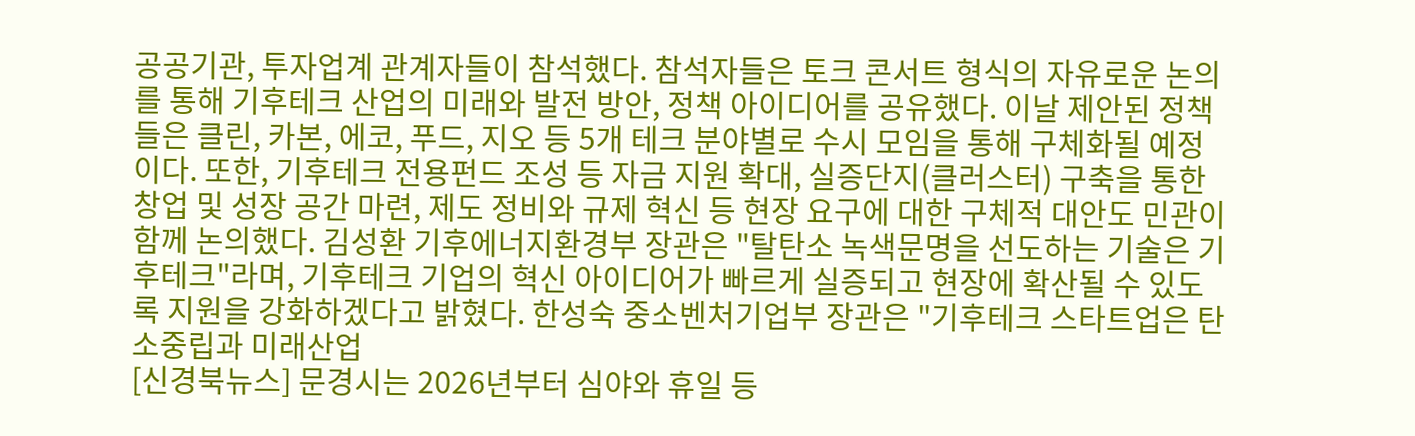공공기관, 투자업계 관계자들이 참석했다. 참석자들은 토크 콘서트 형식의 자유로운 논의를 통해 기후테크 산업의 미래와 발전 방안, 정책 아이디어를 공유했다. 이날 제안된 정책들은 클린, 카본, 에코, 푸드, 지오 등 5개 테크 분야별로 수시 모임을 통해 구체화될 예정이다. 또한, 기후테크 전용펀드 조성 등 자금 지원 확대, 실증단지(클러스터) 구축을 통한 창업 및 성장 공간 마련, 제도 정비와 규제 혁신 등 현장 요구에 대한 구체적 대안도 민관이 함께 논의했다. 김성환 기후에너지환경부 장관은 "탈탄소 녹색문명을 선도하는 기술은 기후테크"라며, 기후테크 기업의 혁신 아이디어가 빠르게 실증되고 현장에 확산될 수 있도록 지원을 강화하겠다고 밝혔다. 한성숙 중소벤처기업부 장관은 "기후테크 스타트업은 탄소중립과 미래산업
[신경북뉴스] 문경시는 2026년부터 심야와 휴일 등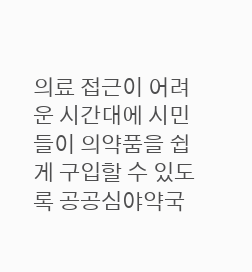의료 접근이 어려운 시간대에 시민들이 의약품을 쉽게 구입할 수 있도록 공공심야약국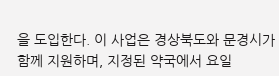을 도입한다. 이 사업은 경상북도와 문경시가 함께 지원하며, 지정된 약국에서 요일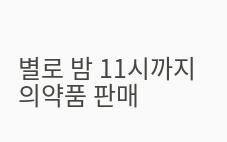별로 밤 11시까지 의약품 판매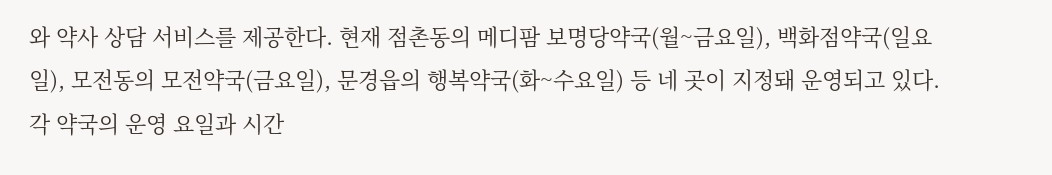와 약사 상담 서비스를 제공한다. 현재 점촌동의 메디팜 보명당약국(월~금요일), 백화점약국(일요일), 모전동의 모전약국(금요일), 문경읍의 행복약국(화~수요일) 등 네 곳이 지정돼 운영되고 있다. 각 약국의 운영 요일과 시간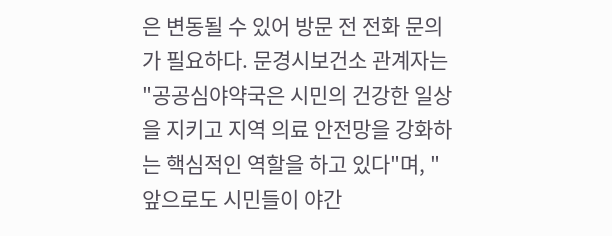은 변동될 수 있어 방문 전 전화 문의가 필요하다. 문경시보건소 관계자는 "공공심야약국은 시민의 건강한 일상을 지키고 지역 의료 안전망을 강화하는 핵심적인 역할을 하고 있다"며, "앞으로도 시민들이 야간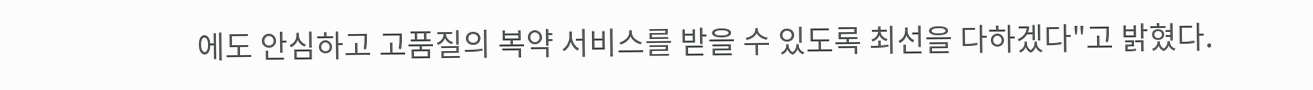에도 안심하고 고품질의 복약 서비스를 받을 수 있도록 최선을 다하겠다"고 밝혔다.